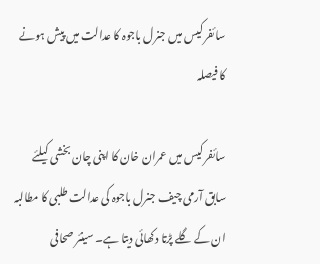سائفر کیس میں جنرل باجوہ کا عدالت میں پیش ہونے کا فیصلہ

سائفر کیس میں عمران خان کا اپنی چان بخشی کیلئے سابق آرمی چیف جنرل باجوہ کی عدالت طلبی کا مطالبہ ان کے گلے پڑتا دکھائی دیتا ہے۔ سینئر صحافی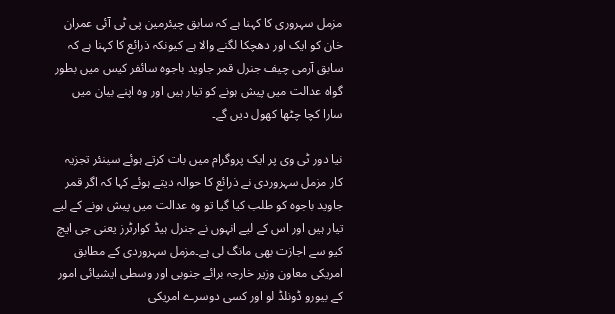مزمل سہروری کا کہنا ہے کہ سابق چیئرمین پی ٹی آئی عمران خان کو ایک اور دھچکا لگنے والا ہے کیونکہ ذرائع کا کہنا ہے کہ سابق آرمی چیف جنرل قمر جاوید باجوہ سائفر کیس میں بطور گواہ عدالت میں پیش ہونے کو تیار ہیں اور وہ اپنے بیان میں سارا کچا چٹھا کھول دیں گے۔

نیا دور ٹی وی پر ایک پروگرام میں بات کرتے ہوئے سینئر تجزیہ کار مزمل سہروردی نے ذرائع کا حوالہ دیتے ہوئے کہا کہ اگر قمر جاوید باجوہ کو طلب کیا گیا تو وہ عدالت میں پیش ہونے کے لیے تیار ہیں اور اس کے لیے انہوں نے جنرل ہیڈ کوارٹرز یعنی جی ایچ کیو سے اجازت بھی مانگ لی ہے۔مزمل سہروردی کے مطابق امریکی معاون وزیر خارجہ برائے جنوبی اور وسطی ایشیائی امور کے بیورو ڈونلڈ لو اور کسی دوسرے امریکی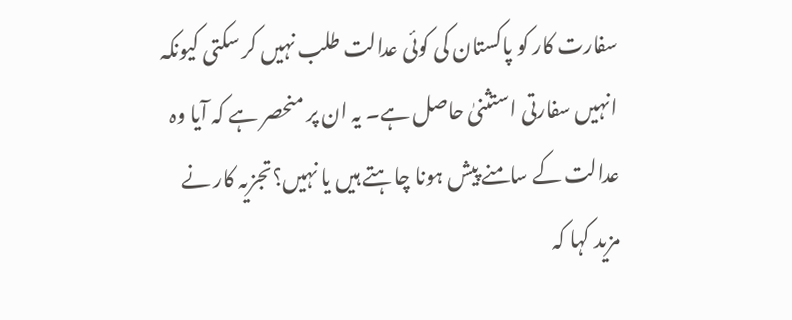سفارت کار کو پاکستان کی کوئی عدالت طلب نہیں کر سکتی کیونکہ انہیں سفارتی استثنیٰ حاصل ہے۔ یہ ان پر منحصر ہے کہ آیا وہ عدالت کے سامنے پیش ہونا چاہتے ہیں یا نہیں؟تجزیہ کار نے مزید کہا کہ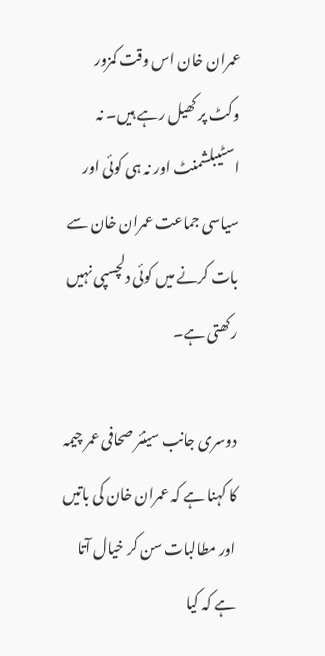عمران خان اس وقت کمزور وکٹ پر کھیل رہے ہیں۔ نہ اسٹیبلشمنٹ اور نہ ہی کوئی اور سیاسی جماعت عمران خان سے بات کرنے میں کوئی دلچسپی نہیں رکھتی ہے۔

دوسری جانب سینئر صحافی عمر چیمہ کا کہنا ہے کہ عمران خان کی باتیں اور مطالبات سن کر خیال آتا ہے کہ کیا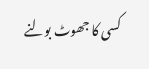کسی کا جھوٹ بولنے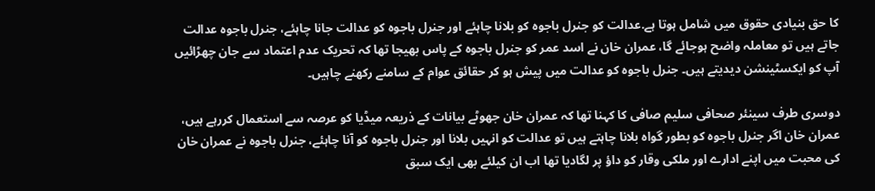کا حق بنیادی حقوق میں شامل ہوتا ہے.عدالت کو جنرل باجوہ کو بلانا چاہئے اور جنرل باجوہ کو عدالت جانا چاہئے، جنرل باجوہ عدالت جاتے ہیں تو معاملہ واضح ہوجائے گا، عمران خان نے اسد عمر کو جنرل باجوہ کے پاس بھیجا تھا کہ تحریک عدم اعتماد سے جان چھڑائیں آپ کو ایکسٹینشن دیدیتے ہیں۔ جنرل باجوہ کو عدالت میں پیش ہو کر حقائق عوام کے سامنے رکھنے چاہیں۔

دوسری طرف سینئر صحافی سلیم صافی کا کہنا تھا کہ عمران خان جھوٹے بیانات کے ذریعہ میڈیا کو عرصہ سے استعمال کررہے ہیں، عمران خان اگر جنرل باجوہ کو بطور گواہ بلانا چاہتے ہیں تو عدالت کو انہیں بلانا اور جنرل باجوہ کو آنا چاہئے، جنرل باجوہ نے عمران خان کی محبت میں اپنے ادارے اور ملکی وقار کو داؤ پر لگادیا تھا اب ان کیلئے بھی ایک سبق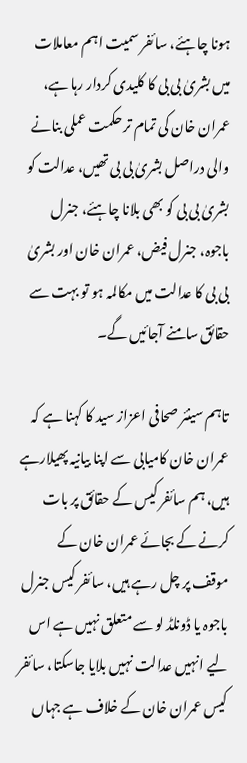ہونا چاہئے، سائفر سمیت اہم معاملات میں بشریٰ بی بی کا کلیدی کردار رہا ہے، عمران خان کی تمام تر حکمت عملی بنانے والی دراصل بشریٰ بی بی تھیں، عدالت کو بشریٰ بی بی کو بھی بلانا چاہئے، جنرل باجوہ، جنرل فیض، عمران خان اور بشریٰ بی بی کا عدالت میں مکالمہ ہو تو بہت سے حقائق سامنے آجائیں گے۔

تاہم سینئر صحافی اعزاز سید کا کہنا ہے کہ عمران خان کامیابی سے اپنا بیانیہ پھیلارہے ہیں، ہم سائفر کیس کے حقائق پر بات کرنے کے بجائے عمران خان کے موقف پر چل رہے ہیں، سائفر کیس جنرل باجوہ یا ڈونلڈ لو سے متعلق نہیں ہے اس لیے انہیں عدالت نہیں بلایا جاسکتا، سائفر کیس عمران خان کے خلاف ہے جہاں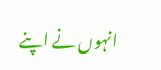انہوں نے اپنے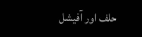حلف اور آفیشل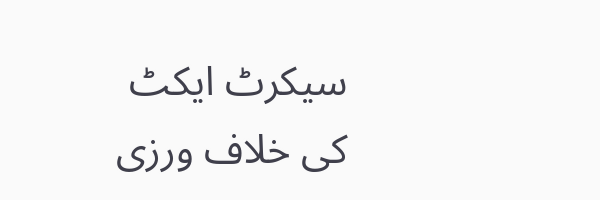سیکرٹ ایکٹ کی خلاف ورزی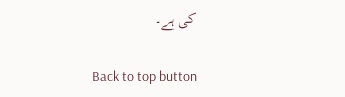کی ہے۔

Back to top button